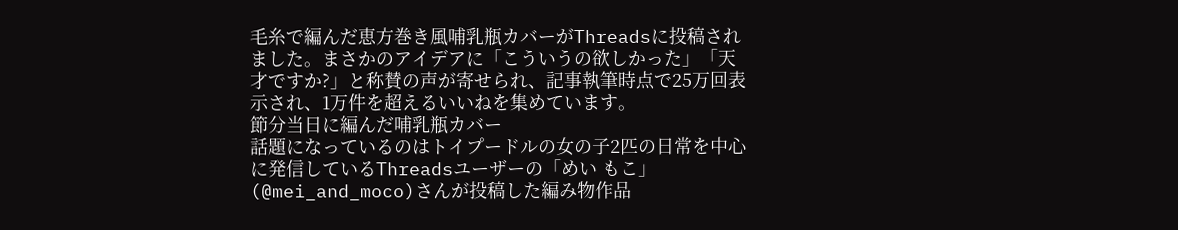毛糸で編んだ恵方巻き風哺乳瓶カバーがThreadsに投稿されました。まさかのアイデアに「こういうの欲しかった」「天才ですか?」と称賛の声が寄せられ、記事執筆時点で25万回表示され、1万件を超えるいいねを集めています。
節分当日に編んだ哺乳瓶カバー
話題になっているのはトイプードルの女の子2匹の日常を中心に発信しているThreadsユーザーの「めい もこ」(@mei_and_moco)さんが投稿した編み物作品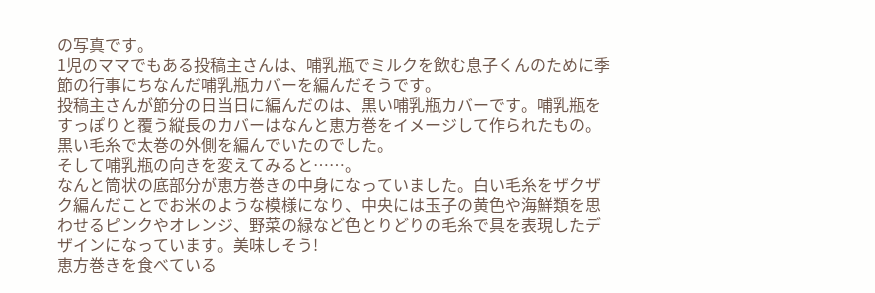の写真です。
1児のママでもある投稿主さんは、哺乳瓶でミルクを飲む息子くんのために季節の行事にちなんだ哺乳瓶カバーを編んだそうです。
投稿主さんが節分の日当日に編んだのは、黒い哺乳瓶カバーです。哺乳瓶をすっぽりと覆う縦長のカバーはなんと恵方巻をイメージして作られたもの。黒い毛糸で太巻の外側を編んでいたのでした。
そして哺乳瓶の向きを変えてみると……。
なんと筒状の底部分が恵方巻きの中身になっていました。白い毛糸をザクザク編んだことでお米のような模様になり、中央には玉子の黄色や海鮮類を思わせるピンクやオレンジ、野菜の緑など色とりどりの毛糸で具を表現したデザインになっています。美味しそう!
恵方巻きを食べている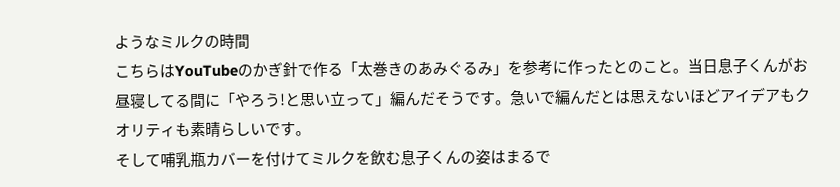ようなミルクの時間
こちらはYouTubeのかぎ針で作る「太巻きのあみぐるみ」を参考に作ったとのこと。当日息子くんがお昼寝してる間に「やろう!と思い立って」編んだそうです。急いで編んだとは思えないほどアイデアもクオリティも素晴らしいです。
そして哺乳瓶カバーを付けてミルクを飲む息子くんの姿はまるで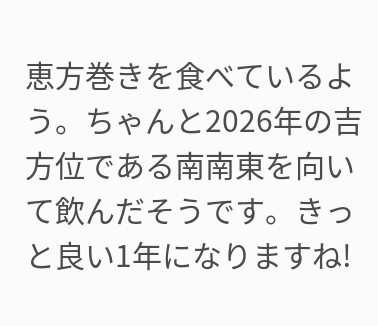恵方巻きを食べているよう。ちゃんと2026年の吉方位である南南東を向いて飲んだそうです。きっと良い1年になりますね!